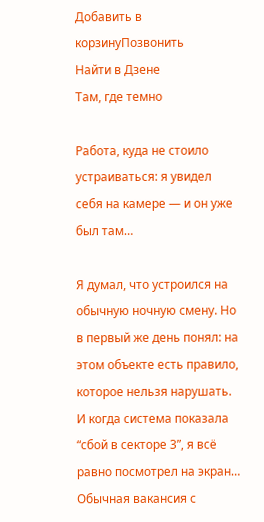Добавить в корзинуПозвонить
Найти в Дзене
Там, где темно

Работа, куда не стоило устраиваться: я увидел себя на камере — и он уже был там…

Я думал, что устроился на обычную ночную смену. Но в первый же день понял: на этом объекте есть правило, которое нельзя нарушать. И когда система показала “сбой в секторе 3”, я всё равно посмотрел на экран… Обычная вакансия с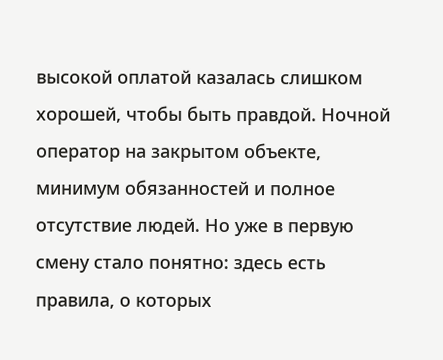высокой оплатой казалась слишком хорошей, чтобы быть правдой. Ночной оператор на закрытом объекте, минимум обязанностей и полное отсутствие людей. Но уже в первую смену стало понятно: здесь есть правила, о которых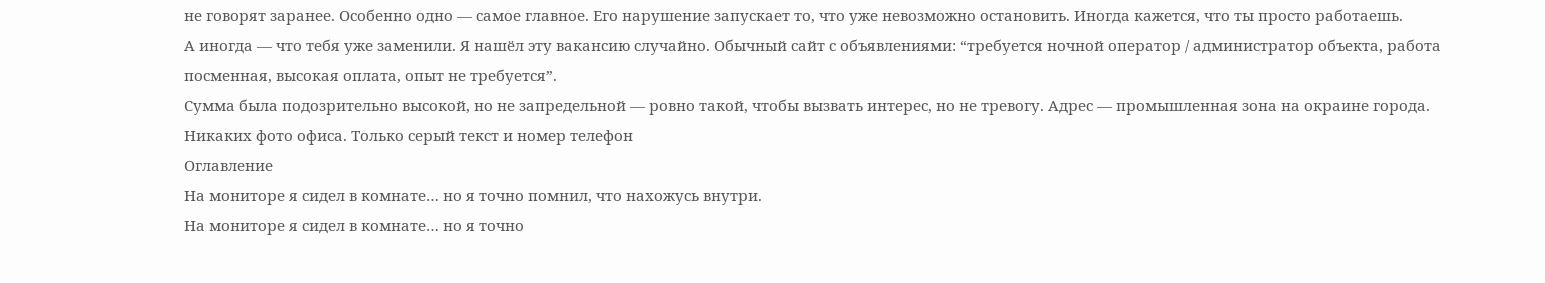не говорят заранее. Особенно одно — самое главное. Его нарушение запускает то, что уже невозможно остановить. Иногда кажется, что ты просто работаешь.
А иногда — что тебя уже заменили. Я нашёл эту вакансию случайно. Обычный сайт с объявлениями: “требуется ночной оператор / администратор объекта, работа посменная, высокая оплата, опыт не требуется”.
Сумма была подозрительно высокой, но не запредельной — ровно такой, чтобы вызвать интерес, но не тревогу. Адрес — промышленная зона на окраине города.
Никаких фото офиса. Только серый текст и номер телефон
Оглавление
На мониторе я сидел в комнате… но я точно помнил, что нахожусь внутри.
На мониторе я сидел в комнате… но я точно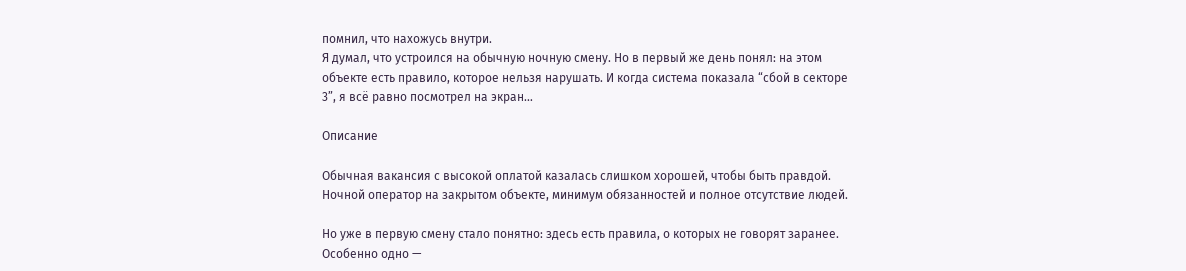помнил, что нахожусь внутри.
Я думал, что устроился на обычную ночную смену. Но в первый же день понял: на этом объекте есть правило, которое нельзя нарушать. И когда система показала “сбой в секторе 3”, я всё равно посмотрел на экран…

Описание

Обычная вакансия с высокой оплатой казалась слишком хорошей, чтобы быть правдой. Ночной оператор на закрытом объекте, минимум обязанностей и полное отсутствие людей.

Но уже в первую смену стало понятно: здесь есть правила, о которых не говорят заранее. Особенно одно —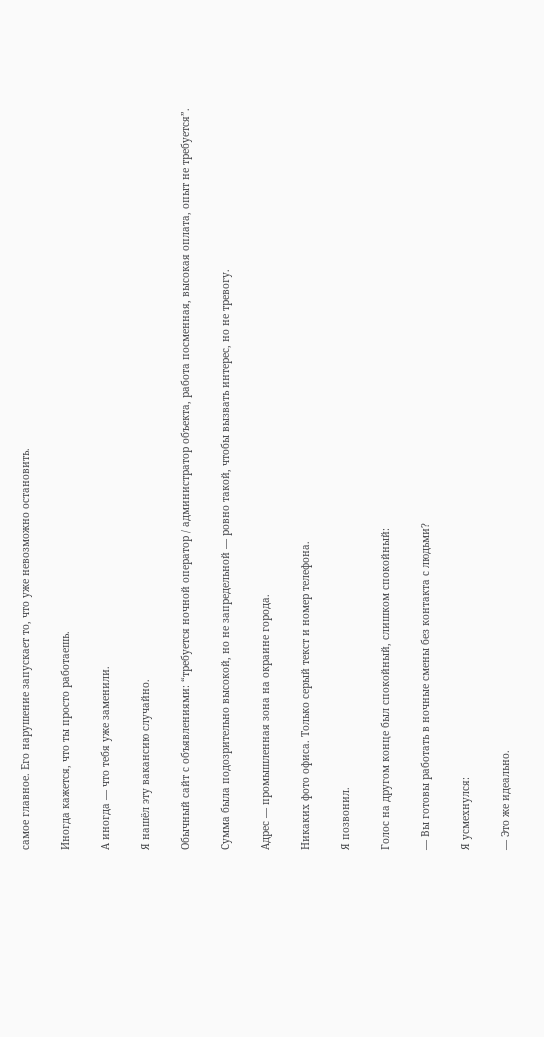самое главное. Его нарушение запускает то, что уже невозможно остановить.

Иногда кажется, что ты просто работаешь.

А иногда — что тебя уже заменили.

Я нашёл эту вакансию случайно.

Обычный сайт с объявлениями: “требуется ночной оператор / администратор объекта, работа посменная, высокая оплата, опыт не требуется”.

Сумма была подозрительно высокой, но не запредельной — ровно такой, чтобы вызвать интерес, но не тревогу.

Адрес — промышленная зона на окраине города.

Никаких фото офиса. Только серый текст и номер телефона.

Я позвонил.

Голос на другом конце был спокойный, слишком спокойный:

— Вы готовы работать в ночные смены без контакта с людьми?

Я усмехнулся:

— Это же идеально.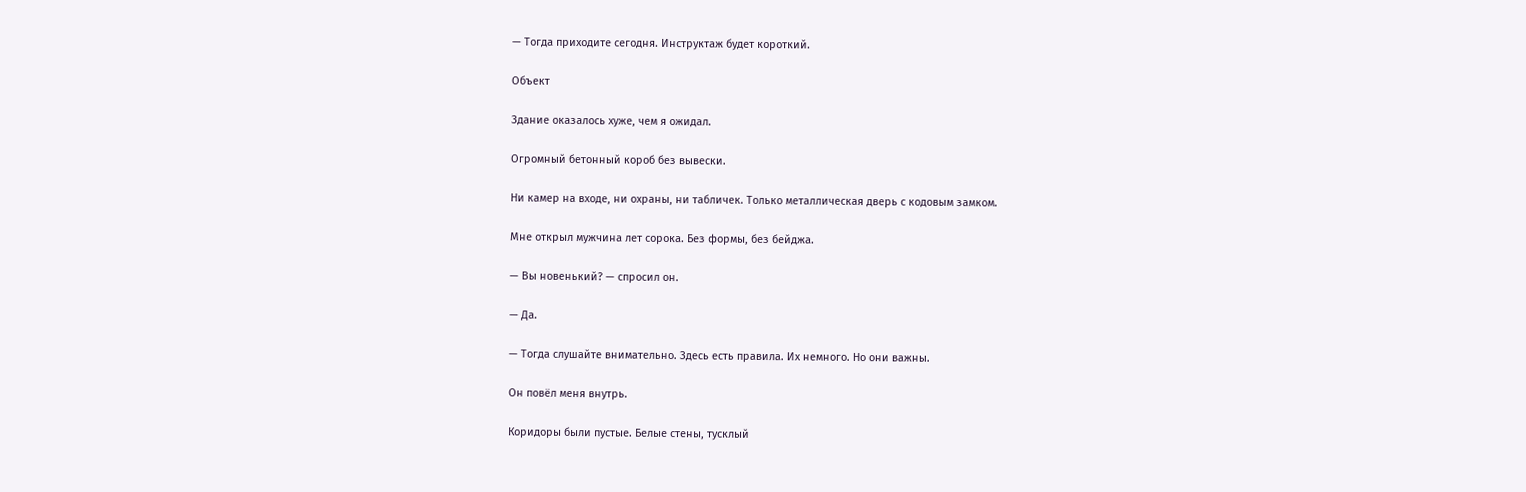— Тогда приходите сегодня. Инструктаж будет короткий.

Объект

Здание оказалось хуже, чем я ожидал.

Огромный бетонный короб без вывески.

Ни камер на входе, ни охраны, ни табличек. Только металлическая дверь с кодовым замком.

Мне открыл мужчина лет сорока. Без формы, без бейджа.

— Вы новенький? — спросил он.

— Да.

— Тогда слушайте внимательно. Здесь есть правила. Их немного. Но они важны.

Он повёл меня внутрь.

Коридоры были пустые. Белые стены, тусклый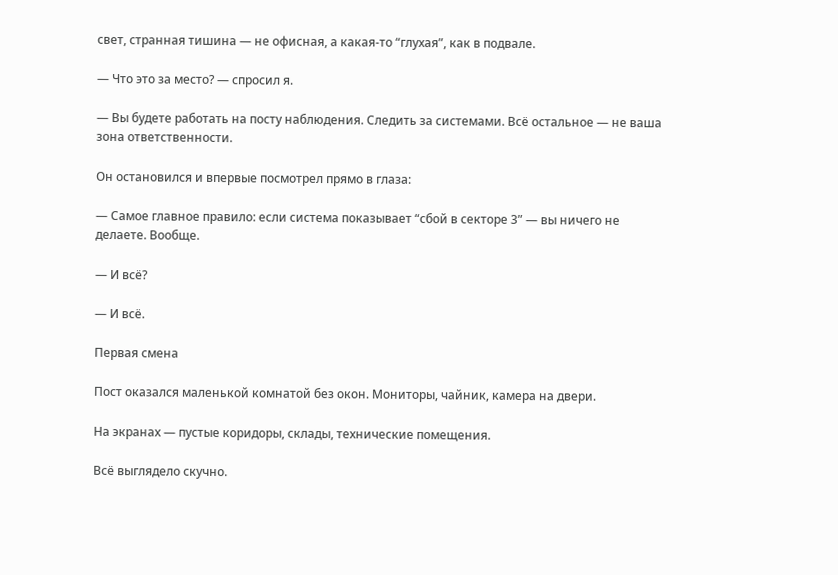свет, странная тишина — не офисная, а какая-то “глухая”, как в подвале.

— Что это за место? — спросил я.

— Вы будете работать на посту наблюдения. Следить за системами. Всё остальное — не ваша зона ответственности.

Он остановился и впервые посмотрел прямо в глаза:

— Самое главное правило: если система показывает “сбой в секторе 3” — вы ничего не делаете. Вообще.

— И всё?

— И всё.

Первая смена

Пост оказался маленькой комнатой без окон. Мониторы, чайник, камера на двери.

На экранах — пустые коридоры, склады, технические помещения.

Всё выглядело скучно.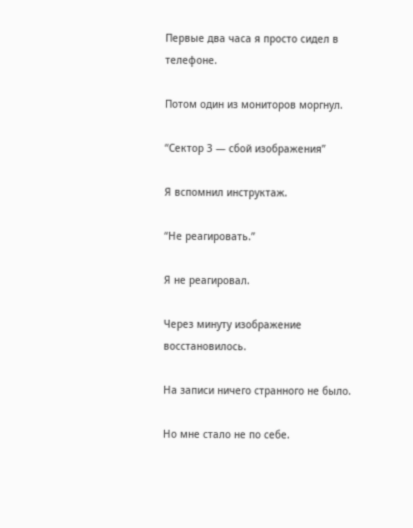Первые два часа я просто сидел в телефоне.

Потом один из мониторов моргнул.

“Сектор 3 — сбой изображения”

Я вспомнил инструктаж.

“Не реагировать.”

Я не реагировал.

Через минуту изображение восстановилось.

На записи ничего странного не было.

Но мне стало не по себе.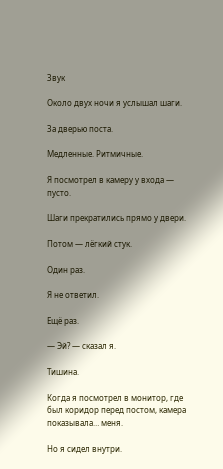Звук

Около двух ночи я услышал шаги.

За дверью поста.

Медленные. Ритмичные.

Я посмотрел в камеру у входа — пусто.

Шаги прекратились прямо у двери.

Потом — лёгкий стук.

Один раз.

Я не ответил.

Ещё раз.

— Эй? — сказал я.

Тишина.

Когда я посмотрел в монитор, где был коридор перед постом, камера показывала… меня.

Но я сидел внутри.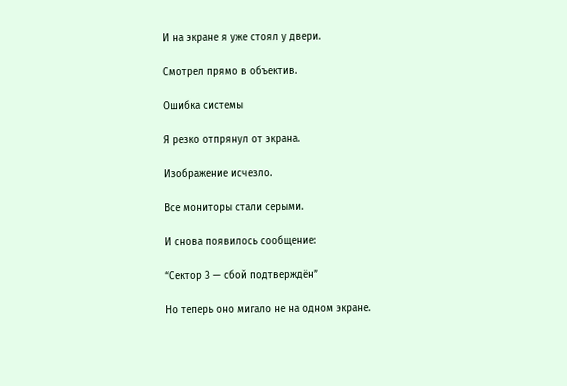И на экране я уже стоял у двери.

Смотрел прямо в объектив.

Ошибка системы

Я резко отпрянул от экрана.

Изображение исчезло.

Все мониторы стали серыми.

И снова появилось сообщение:

“Сектор 3 — сбой подтверждён”

Но теперь оно мигало не на одном экране.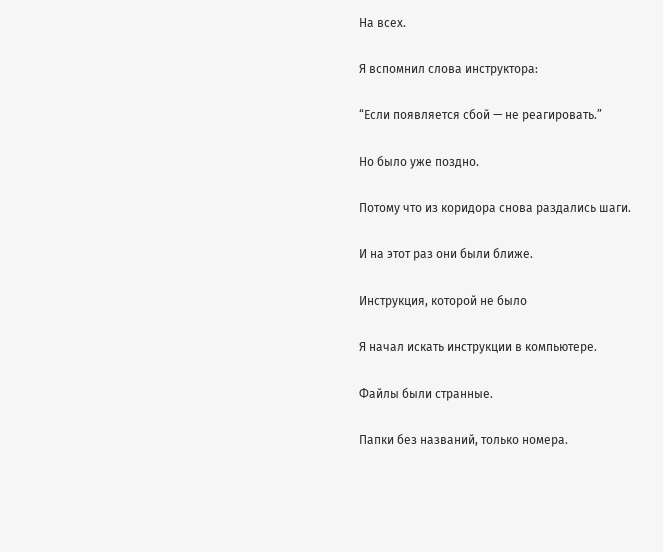На всех.

Я вспомнил слова инструктора:

“Если появляется сбой — не реагировать.”

Но было уже поздно.

Потому что из коридора снова раздались шаги.

И на этот раз они были ближе.

Инструкция, которой не было

Я начал искать инструкции в компьютере.

Файлы были странные.

Папки без названий, только номера.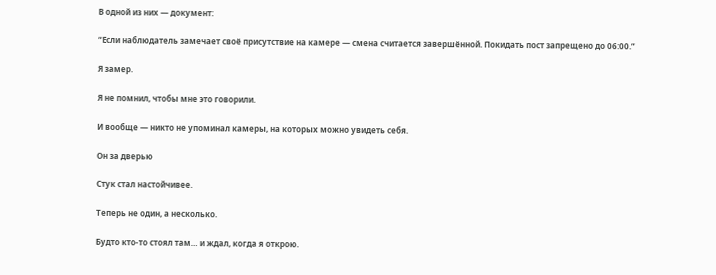В одной из них — документ:

“Если наблюдатель замечает своё присутствие на камере — смена считается завершённой. Покидать пост запрещено до 06:00.”

Я замер.

Я не помнил, чтобы мне это говорили.

И вообще — никто не упоминал камеры, на которых можно увидеть себя.

Он за дверью

Стук стал настойчивее.

Теперь не один, а несколько.

Будто кто-то стоял там… и ждал, когда я открою.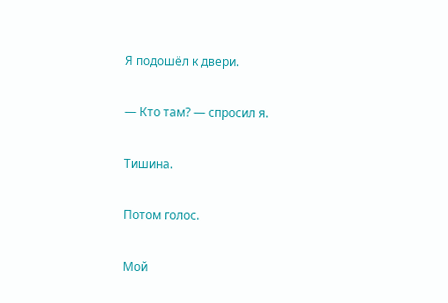Я подошёл к двери.

— Кто там? — спросил я.

Тишина.

Потом голос.

Мой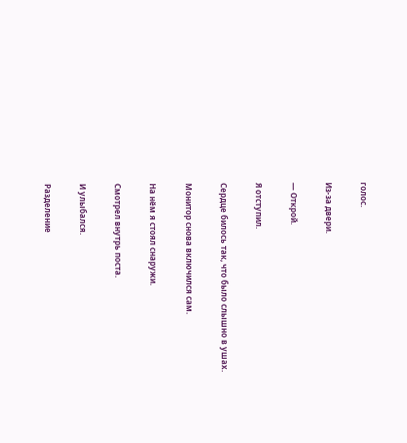голос.

Из-за двери.

— Открой.

Я отступил.

Сердце билось так, что было слышно в ушах.

Монитор снова включился сам.

На нём я стоял снаружи.

Смотрел внутрь поста.

И улыбался.

Разделение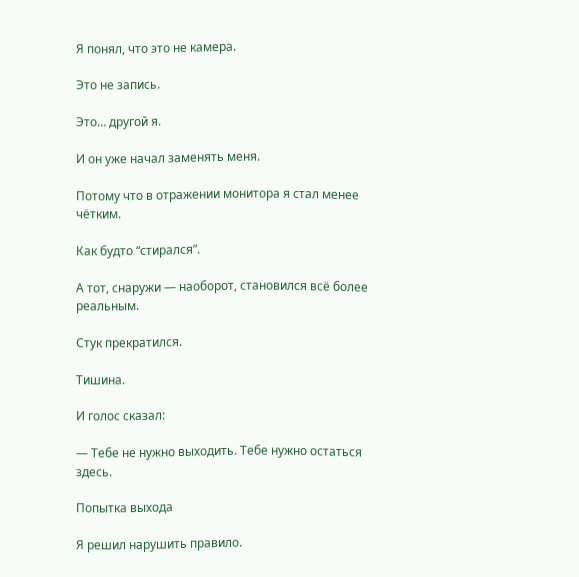Я понял, что это не камера.

Это не запись.

Это… другой я.

И он уже начал заменять меня.

Потому что в отражении монитора я стал менее чётким.

Как будто “стирался”.

А тот, снаружи — наоборот, становился всё более реальным.

Стук прекратился.

Тишина.

И голос сказал:

— Тебе не нужно выходить. Тебе нужно остаться здесь.

Попытка выхода

Я решил нарушить правило.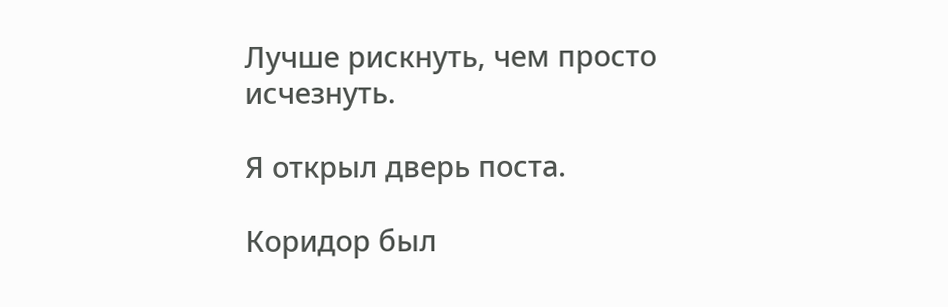Лучше рискнуть, чем просто исчезнуть.

Я открыл дверь поста.

Коридор был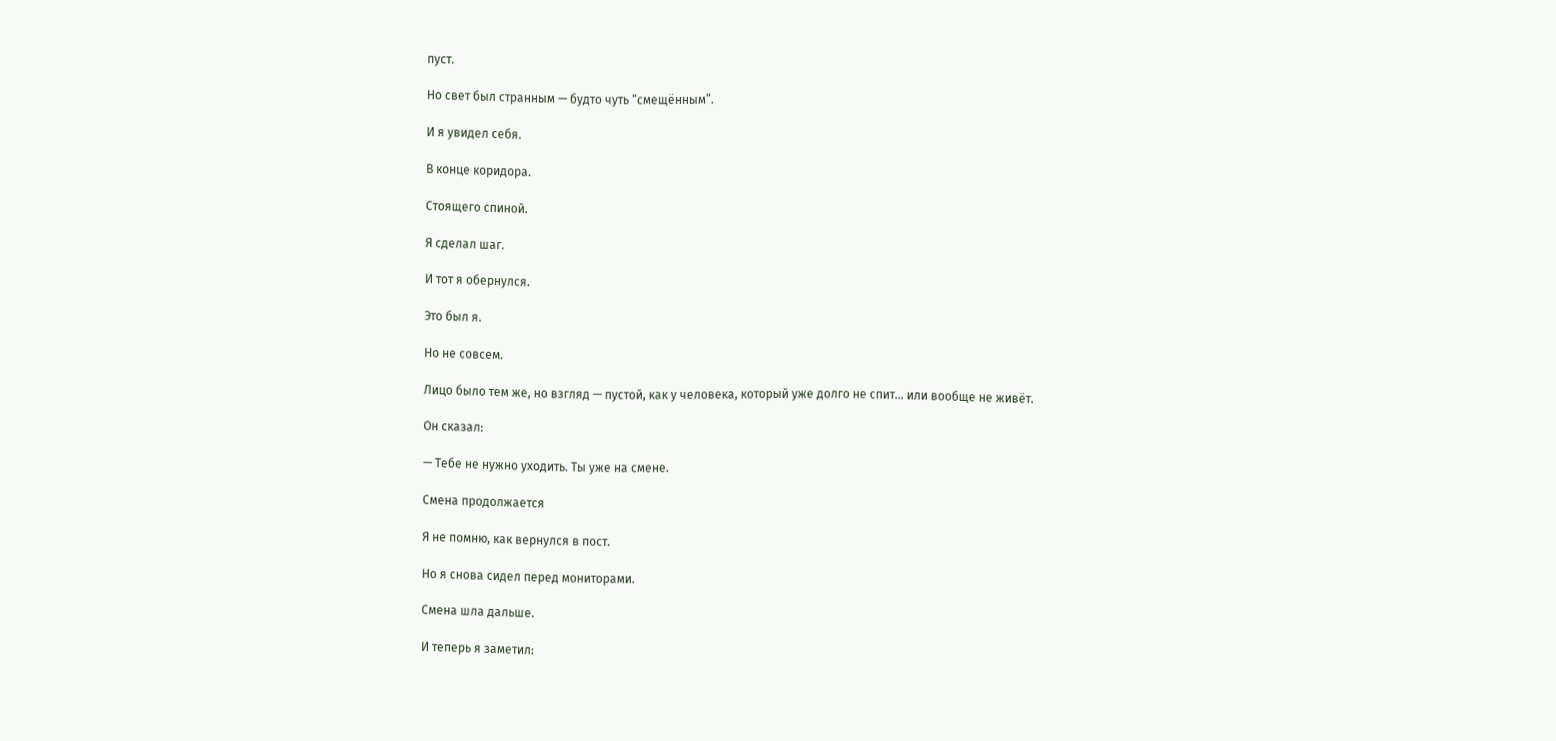пуст.

Но свет был странным — будто чуть “смещённым”.

И я увидел себя.

В конце коридора.

Стоящего спиной.

Я сделал шаг.

И тот я обернулся.

Это был я.

Но не совсем.

Лицо было тем же, но взгляд — пустой, как у человека, который уже долго не спит… или вообще не живёт.

Он сказал:

— Тебе не нужно уходить. Ты уже на смене.

Смена продолжается

Я не помню, как вернулся в пост.

Но я снова сидел перед мониторами.

Смена шла дальше.

И теперь я заметил: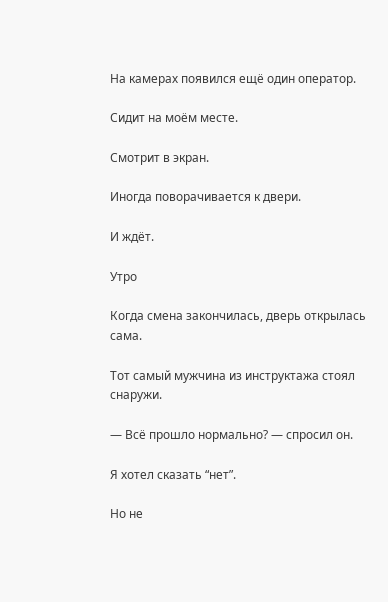На камерах появился ещё один оператор.

Сидит на моём месте.

Смотрит в экран.

Иногда поворачивается к двери.

И ждёт.

Утро

Когда смена закончилась, дверь открылась сама.

Тот самый мужчина из инструктажа стоял снаружи.

— Всё прошло нормально? — спросил он.

Я хотел сказать “нет”.

Но не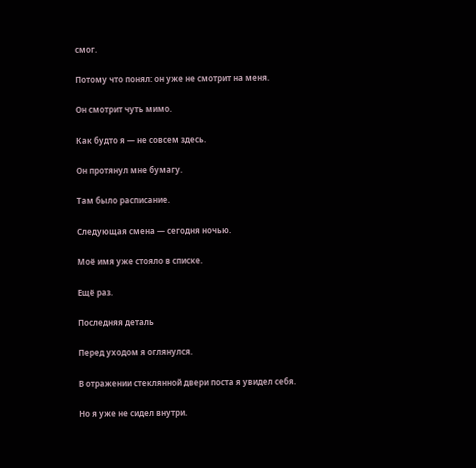смог.

Потому что понял: он уже не смотрит на меня.

Он смотрит чуть мимо.

Как будто я — не совсем здесь.

Он протянул мне бумагу.

Там было расписание.

Следующая смена — сегодня ночью.

Моё имя уже стояло в списке.

Ещё раз.

Последняя деталь

Перед уходом я оглянулся.

В отражении стеклянной двери поста я увидел себя.

Но я уже не сидел внутри.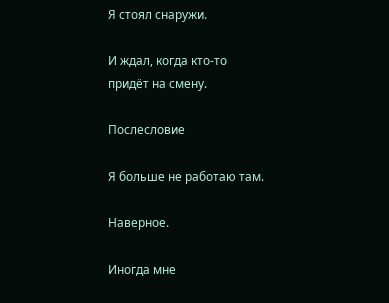Я стоял снаружи.

И ждал, когда кто-то придёт на смену.

Послесловие

Я больше не работаю там.

Наверное.

Иногда мне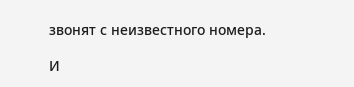звонят с неизвестного номера.

И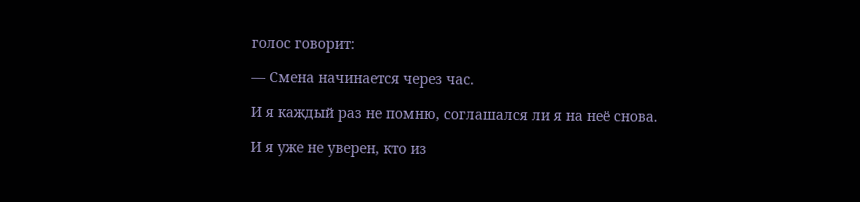голос говорит:

— Смена начинается через час.

И я каждый раз не помню, соглашался ли я на неё снова.

И я уже не уверен, кто из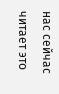нас сейчас читает это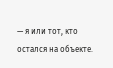— я или тот, кто остался на объекте.